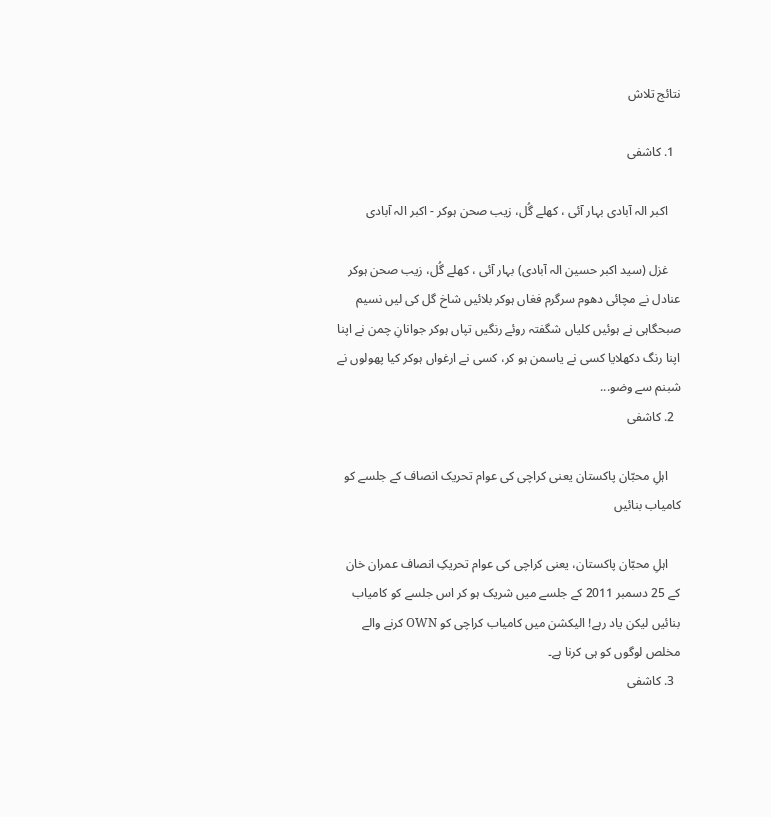نتائج تلاش

  1. کاشفی

    اکبر الہ آبادی بہار آئی ، کھلے گُل، زیب صحن ہوکر - اکبر الہ آبادی

    غزل (سید اکبر حسین الہ آبادی) بہار آئی ، کھلے گُل، زیب صحن ہوکر عنادل نے مچائی دھوم سرگرم فغاں ہوکر بلائیں شاخ گل کی لیں نسیم صبحگاہی نے ہوئیں کلیاں شگفتہ روئے رنگیں تپاں ہوکر جوانانِ چمن نے اپنا اپنا رنگ دکھلایا کسی نے یاسمن ہو کر، کسی نے ارغواں ہوکر کیا پھولوں نے شبنم سے وضو...
  2. کاشفی

    اہلِ محبّان پاکستان یعنی کراچی کی عوام تحریک انصاف کے جلسے کو کامیاب بنائیں

    اہلِ محبّان پاکستان، یعنی کراچی کی عوام تحریکِ انصاف عمران خان کے 25 دسمبر 2011 کے جلسے میں شریک ہو کر اس جلسے کو کامیاب بنائیں لیکن یاد رہے! الیکشن میں کامیاب کراچی کو OWN کرنے والے مخلص لوگوں کو ہی کرنا ہے۔
  3. کاشفی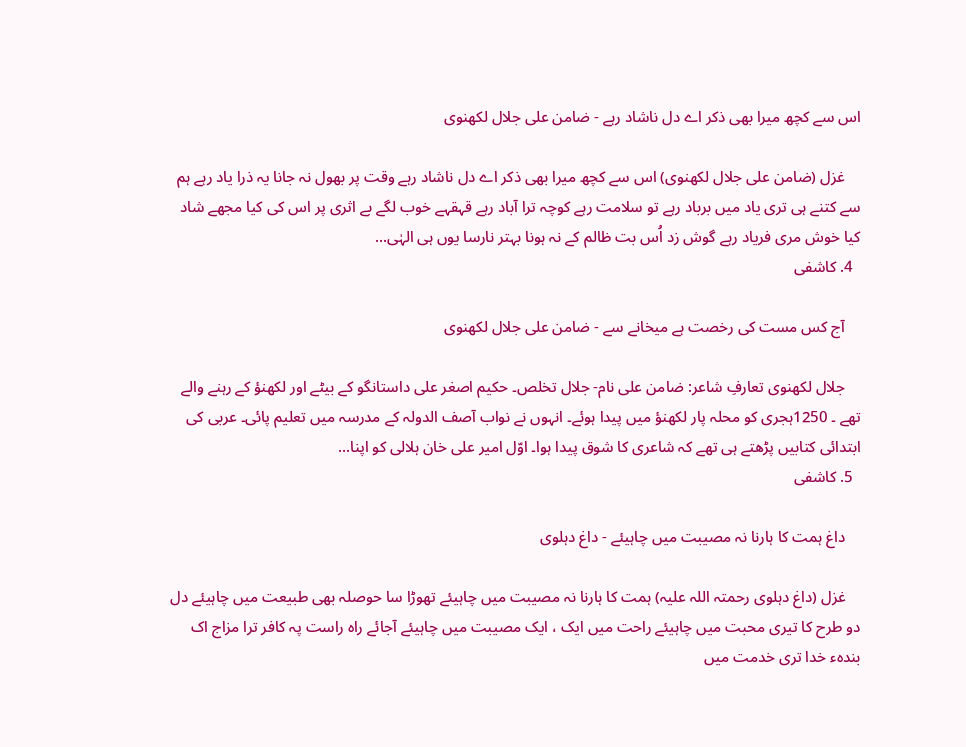اس سے کچھ میرا بھی ذکر اے دل ناشاد رہے - ضامن علی جلال لکھنوی

    غزل (ضامن علی جلال لکھنوی) اس سے کچھ میرا بھی ذکر اے دل ناشاد رہے وقت پر بھول نہ جانا یہ ذرا یاد رہے ہم سے کتنے ہی تری یاد میں برباد رہے تو سلامت رہے کوچہ ترا آباد رہے قہقہے خوب لگے بے اثری پر اس کی کیا مجھے شاد کیا خوش مری فریاد رہے گوش زد اُس بت ظالم کے نہ ہونا بہتر نارسا یوں ہی الہٰی...
  4. کاشفی

    آج کس مست کی رخصت ہے میخانے سے - ضامن علی جلال لکھنوی

    جلال لکھنوی تعارفِ شاعر: ضامن علی نام- جلال تخلص۔ حکیم اصغر علی داستانگو کے بیٹے اور لکھنؤ کے رہنے والے تھے ۔ 1250ہجری کو محلہ پار لکھنؤ میں پیدا ہوئے۔ انہوں نے نواب آصف الدولہ کے مدرسہ میں تعلیم پائی۔ عربی کی ابتدائی کتابیں پڑھتے ہی تھے کہ شاعری کا شوق پیدا ہوا۔ اوّل امیر علی خان ہلالی کو اپنا...
  5. کاشفی

    داغ ہمت کا ہارنا نہ مصیبت میں چاہیئے - داغ دہلوی

    غزل (داغ دہلوی رحمتہ اللہ علیہ) ہمت کا ہارنا نہ مصیبت میں چاہیئے تھوڑا سا حوصلہ بھی طبیعت میں چاہیئے دل دو طرح کا تیری محبت میں چاہیئے راحت میں ایک ، ایک مصیبت میں چاہیئے آجائے راہ راست پہ کافر ترا مزاج اک بندہء خدا تری خدمت میں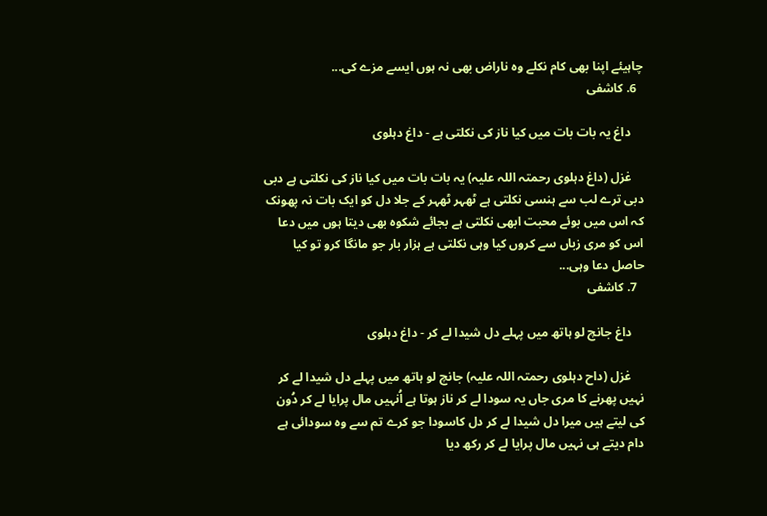چاہیئے اپنا بھی کام نکلے وہ ناراض بھی نہ ہوں ایسے مزے کی...
  6. کاشفی

    داغ یہ بات بات میں کیا ناز کی نکلتی ہے - داغ دہلوی

    غزل (داغ دہلوی رحمتہ اللہ علیہ) یہ بات بات میں کیا ناز کی نکلتی ہے دبی دبی ترے لب سے ہنسی نکلتی ہے ٹھہر ٹھہر کے جلا دل کو ایک بات نہ پھونک کہ اس میں بوئے محبت ابھی نکلتی ہے بجائے شکوہ بھی دیتا ہوں میں دعا اس کو مری زباں سے کروں کیا وہی نکلتی ہے ہزار بار جو مانگا کرو تو کیا حاصل دعا وہی...
  7. کاشفی

    داغ جانچ لو ہاتھ میں پہلے دل شیدا لے کر - داغ دہلوی

    غزل (داح دہلوی رحمتہ اللہ علیہ) جانچ لو ہاتھ میں پہلے دل شیدا لے کر نہیں پھرنے کا مری جاں یہ سودا لے کر ناز ہوتا ہے اُنہیں مال پرایا لے کر دُون کی لیتے ہیں میرا دل شیدا لے کر دل کاسودا جو کرے تم سے وہ سودائی ہے دام دیتے ہی نہیں مال پرایا لے کر رکھ دیا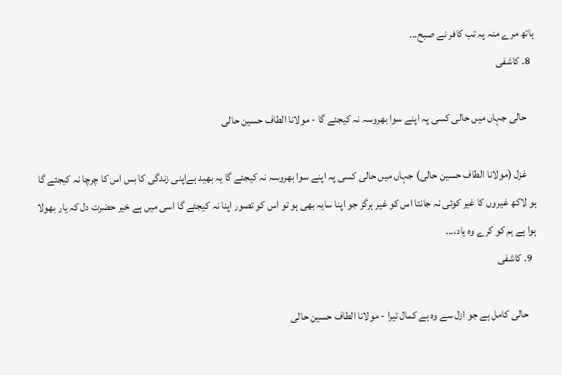ہاتھ مرے منہ پہ تب کافر نے صبح...
  8. کاشفی

    حالی جہاں میں حالی کسی پہ اپنے سوا بھروسہ نہ کیجئے گا - مولانا الطاف حسین حالی

    غزل (مولانا الطاف حسین حالی) جہاں میں حالی کسی پہ اپنے سوا بھروسہ نہ کیجئے گا یہ بھید ہےاپنی زندگی کا بس اس کا چرچا نہ کیجئے گا ہو لاکھ غیروں کا غیر کوئی نہ جانتا اس کو غیر ہرگز جو اپنا سایہ بھی ہو تو اس کو تصور اپنا نہ کیجئے گا اسی میں ہے خیر حضرت دل کہ یار بھولا ہوا ہے ہم کو کرے وہ یاد،...
  9. کاشفی

    حالی کامل ہے جو ازل سے وہ ہے کمال تیرا - مولانا الطاف حسین حالی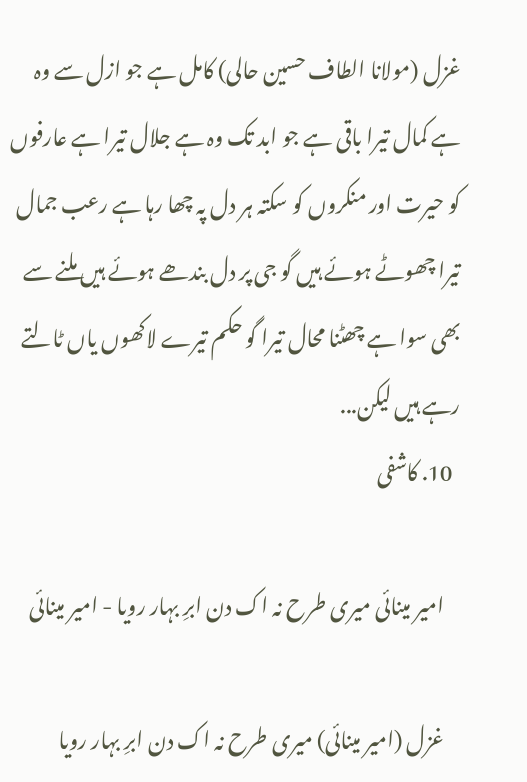غزل (مولانا الطاف حسین حالی) کامل ہے جو ازل سے وہ ہے کمال تیرا باقی ہے جو ابد تک وہ ہے جلال تیرا ہے عارفوں کو حیرت اور منکروں کو سکتہ ہر دل پہ چھا رہا ہے رعب جمال تیرا چھوٹے ہوئے ہیں گو جی پر دل بندھے ہوئے ہیں ملنے سے بھی سوا ہے چھٹنا محال تیرا گو حکم تیرے لاکھوں یاں ٹالتے رہے ہیں لیکن...
  10. کاشفی

    امیر مینائی میری طرح نہ اک دن ابرِ بہار رویا - امیر مینائی

    غزل (امیر مینائی) میری طرح نہ اک دن ابرِ بہار رویا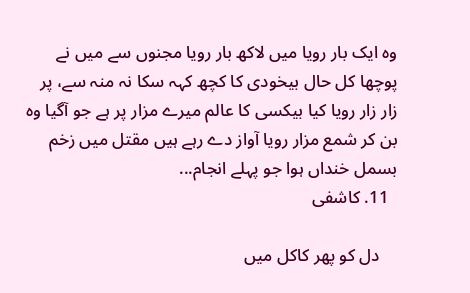وہ ایک بار رویا میں لاکھ بار رویا مجنوں سے میں نے پوچھا کل حال بیخودی کا کچھ کہہ سکا نہ منہ سے، پر زار زار رویا کیا بیکسی کا عالم میرے مزار پر ہے جو آگیا وہ بن کر شمع مزار رویا آواز دے رہے ہیں مقتل میں زخم بسمل خنداں ہوا جو پہلے انجام...
  11. کاشفی

    دل کو پھر کاکل میں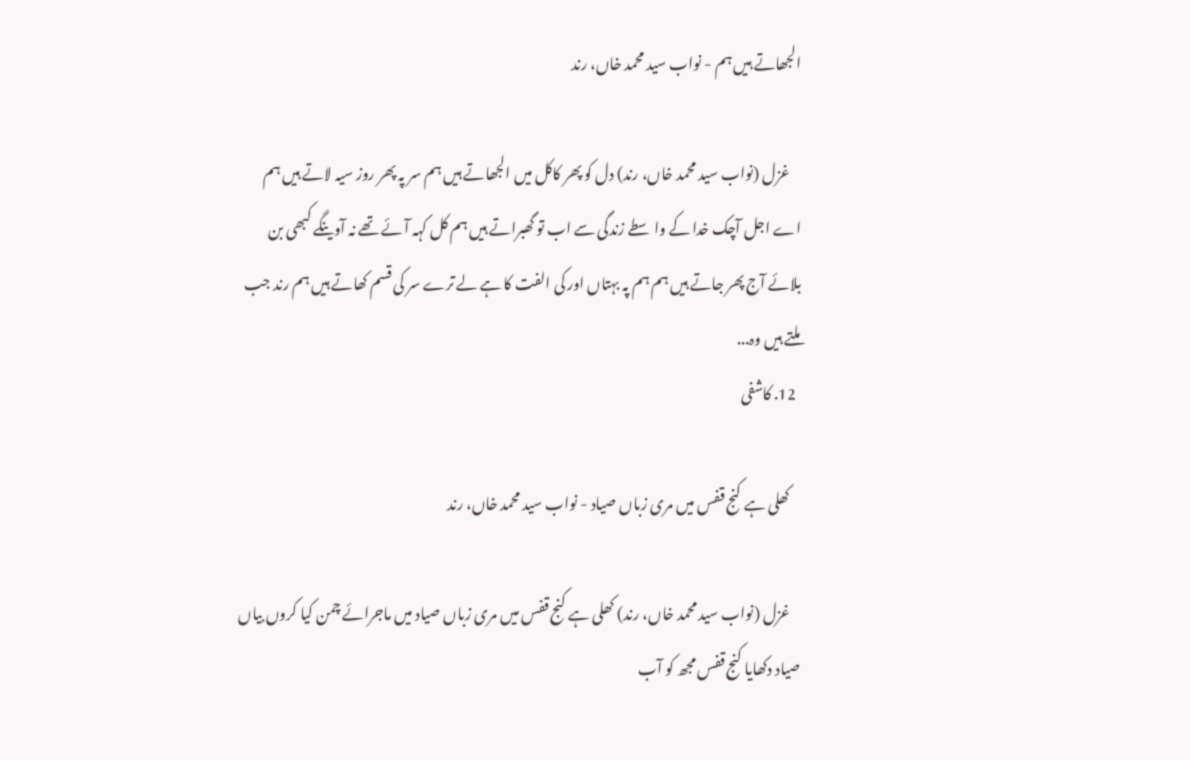الجھاتے ہیں ہم - نواب سید محمد خاں، رند

    غزل (نواب سید محمد خاں، رند) دل کو پھر کاکل میں الجھاتے ہیں ہم سر پہ پھر روز سیہ لاتے ہیں ہم اے اجل آچک خدا کے واسطے زندگی سے اب تو گھبراتے ہیں ہم کل کہہ آئے تھے نہ آوینگے کبھی بن بلائے آج پھر جاتے ہیں ہم ہم پہ بہتاں اور کی الفت کا ہے لے ترے سر کی قسم کھاتے ہیں ہم رند جب ملتے ہیں وہ...
  12. کاشفی

    کھلی ہے کنج قفس میں مری زباں صیاد - نواب سید محمد خاں، رند

    غزل (نواب سید محمد خاں، رند) کھلی ہے کنج قفس میں مری زباں صیاد میں ماجرائے چمن کیا کروں بیاں صیاد دکھایا کنج قفس مجھ کو آب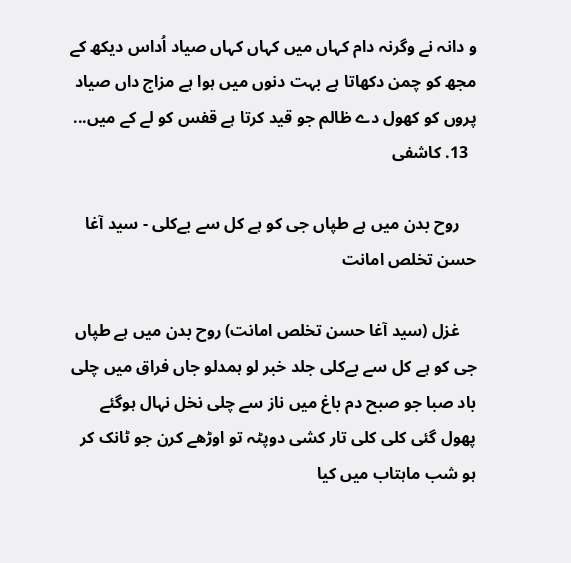و دانہ نے وگرنہ دام کہاں میں کہاں کہاں صیاد اُداس دیکھ کے مجھ کو چمن دکھاتا ہے بہت دنوں میں ہوا ہے مزاج داں صیاد پروں کو کھول دے ظالم جو قید کرتا ہے قفس کو لے کے میں...
  13. کاشفی

    روح بدن میں ہے طپاں جی کو ہے کل سے بےکلی - سید آغا حسن تخلص امانت

    غزل (سید آغا حسن تخلص امانت) روح بدن میں ہے طپاں جی کو ہے کل سے بےکلی جلد خبر لو ہمدلو جاں فراق میں چلی باد صبا جو صبح دم باغ میں ناز سے چلی نخل نہال ہوگئے پھول گئی کلی کلی تار کشی دوپٹہ تو اوڑھے کرن جو ٹانک کر ہو شب ماہتاب میں کیا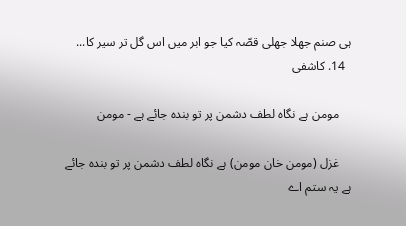ہی صنم جھلا جھلی قصّہ کیا جو ابر میں اس گل تر سیر کا...
  14. کاشفی

    مومن ہے نگاہ لطف دشمن پر تو بندہ جائے ہے - مومن

    غزل (مومن خان مومن) ہے نگاہ لطف دشمن پر تو بندہ جائے ہے یہ ستم اے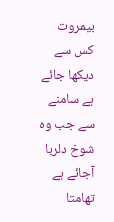بیمروت کس سے دیکھا جائے ہے سامنے سے جب وہ شوخ دلربا آجائے ہے تھامتا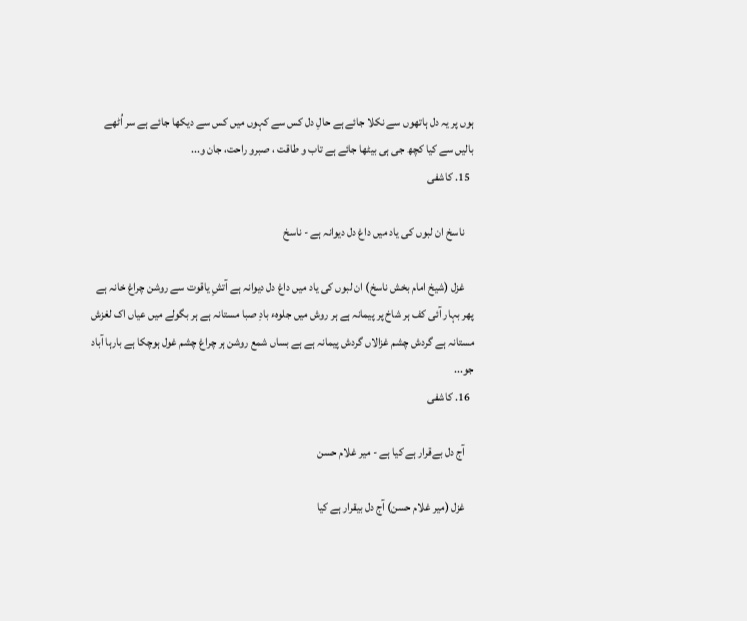ہوں پر یہ دل ہاتھوں سے نکلا جائے ہے حالِ دل کس سے کہوں میں کس سے دیکھا جائے ہے سر اُٹھے بالیں سے کیا کچھ جی ہی بیٹھا جائے ہے تاب و طاقت ، صبرو راحت، جان و...
  15. کاشفی

    ناسخ ان لبوں کی یاد میں داغ دل دیوانہ ہے - ناسخ

    غزل (شیخ امام بخش ناسخ) ان لبوں کی یاد میں داغ دل دیوانہ ہے آتشِ یاقوت سے روشن چراغ خانہ ہے پھر بہار آئی کف ہر شاخ پر پیمانہ ہے ہر روش میں جلوہء بادِ صبا مستانہ ہے ہر بگولے میں عیاں اک لغزش مستانہ ہے گردش چشم غزالاں گردش پیمانہ ہے ہے بساں شمع روشن ہر چراغ چشم غول ہوچکا ہے بارہا آباد جو...
  16. کاشفی

    آج دل بےقرار ہے کیا ہے - میر غلام حسن

    غزل (میر غلام حسن) آج دل بیقرار ہے کیا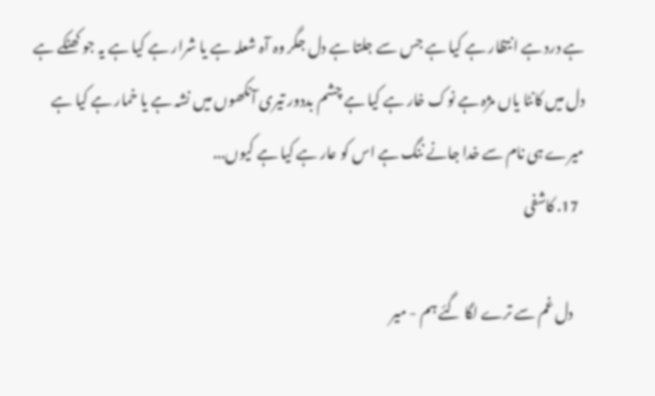ہے درد ہے انتظار ہے کیا ہے جس سے جلتا ہے دل جگر وہ آہ شعلہ ہے یا شرار ہے کیا ہے یہ جو کھٹکے ہے دل میں کانٹا یاں مژہ ہے نوک خار ہے کیا ہے چشم بددور تیری آنکھوں میں نشہ ہے یا خمار ہے کیا ہے میرے ہی نام سے خدا جانے ننگ ہے اس کو عار ہے کیا ہے کیوں...
  17. کاشفی

    دل غم سے ترے لگا گئے ہم - میر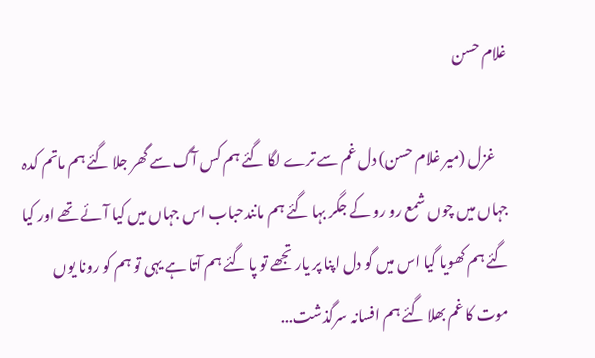غلام حسن

    غزل (میر غلام حسن) دل غم سے ترے لگا گئے ہم کس آگ سے گھر جلا گئے ہم ماتم کدہ جہاں میں چوں شمع رو رو کے جگر بہا گئے ہم مانندحباب اس جہاں میں کیا آئے تھے اور کیا گئے ہم کھویا گیا اس میں گو دل اپنا پر یار تجھے تو پا گئے ہم آتا ہے یہی تو ہم کو رونا یوں موت کا غم بھلا گئے ہم افسانہ سرگذشت...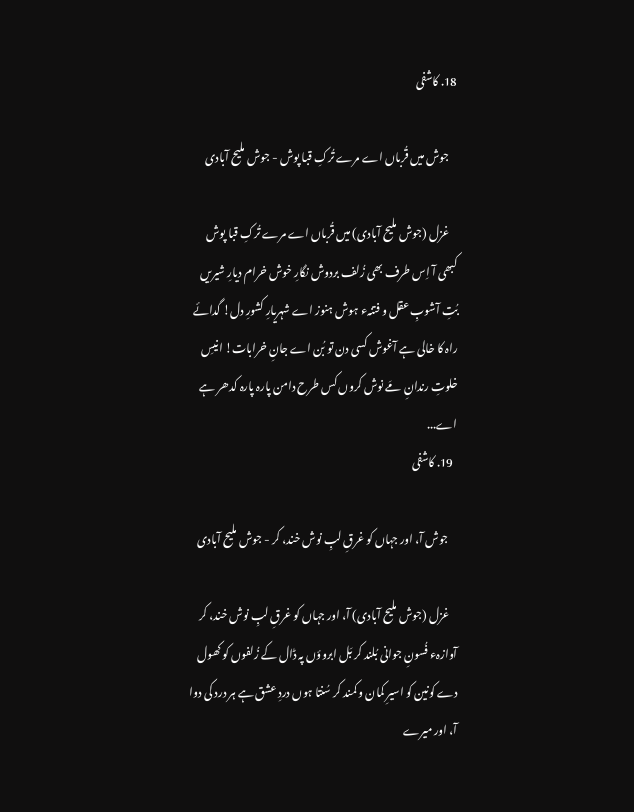18. کاشفی

    جوش میں قُرباں اے مرے تُرکِ قبا پوش - جوش ملیح آبادی

    غزل (جوش ملیح آبادی) میں قُرباں اے مرے تُرکِ قبا پوش کبھی آ اِس طرف بھی زُلف بردوش نگارِ خوش خرام دیارِ شیریں بُتِ آشوبِ عقل و فتنہء ہوش ہنوز اے شہریارِ کشورِ دل! گدائے راہ کا خالی ہے آغوش کسی دن تو بُن اے جانِ خرابات! انیسِ خلوتِ رندانِ مَے نوش کروں کس طرح دامن پارہ پارہ کدھر ہے اے...
  19. کاشفی

    جوش آ، اور جہاں کو غرقِ لبِ نوش خند، کر - جوش ملیح آبادی

    غزل (جوش ملیح آبادی) آ، اور جہاں کو غرقِ لبِ نوش خند، کر آوازہء فُسونِ جوانی بُلند کر بَل ابروؤں پہ ڈال کے زُلفوں کو کھول دے کونین کو اسیرِ کمان و کمند کر سُنتا ہوں دردِ عشق ہے ہر درد کی دوا آ، اور میرے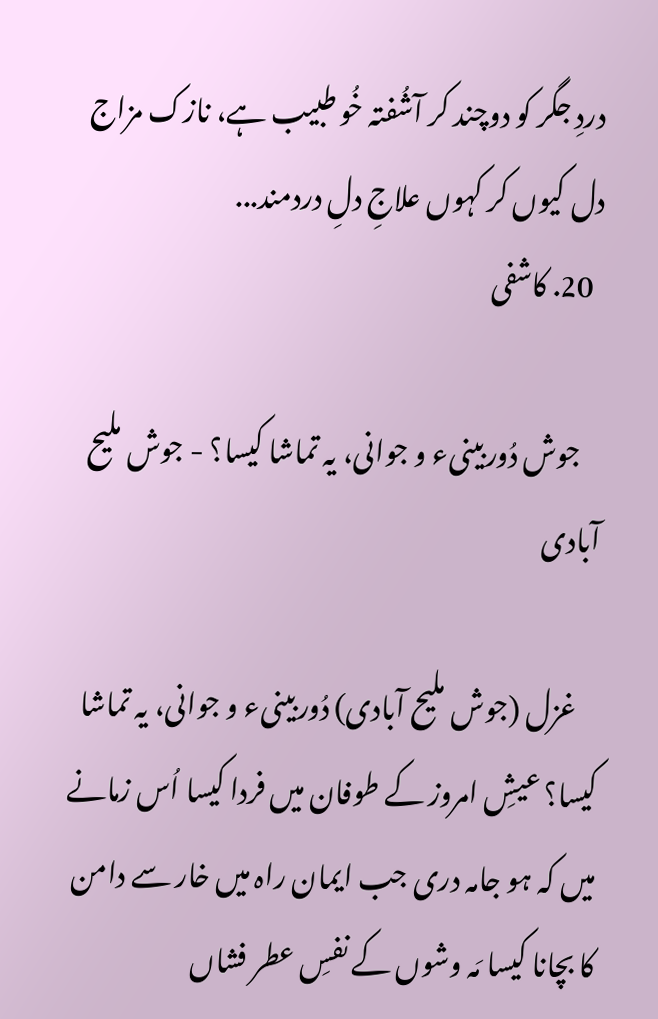دردِ جگر کو دوچند کر آشُفتہ خُو طبیب ہے، نازک مزاج دل کیوں کر کہوں علاجِ دلِ دردمند...
  20. کاشفی

    جوش دُوربینیء و جوانی، یہ تماشا کیسا؟ - جوش ملیح آبادی

    غزل (جوش ملیح آبادی) دُوربینیء و جوانی، یہ تماشا کیسا؟ عیشِ امروز کے طوفان میں فردا کیسا اُس زمانے میں کہ ہو جامہ دری جب ایمان راہ میں خار سے دامن کا بچانا کیسا مَہ وشوں کے نفسِ عطر فشاں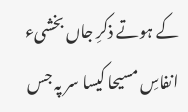کے ہوتے ذکرِ جاں بخشیء انفاسِ مسیحا کیسا سر پہ جس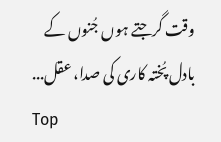وقت گرجتے ہوں جُنوں کے بادل پُختہ کاری کی صدا، عقل...
Top